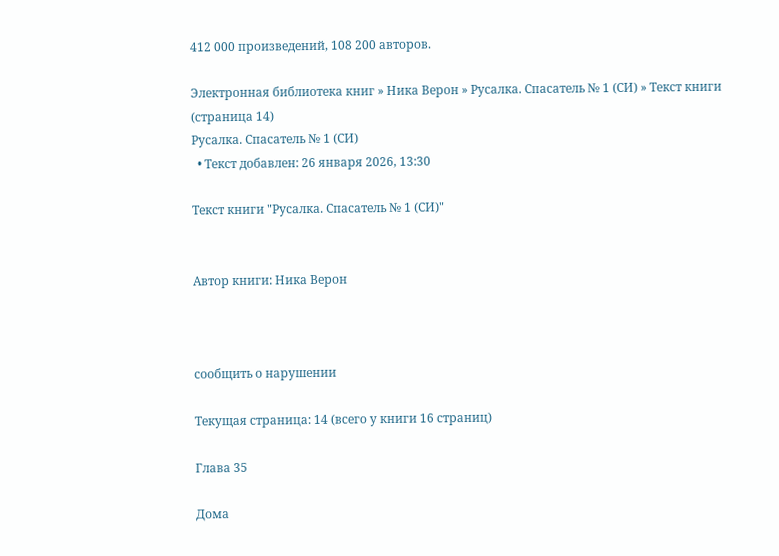412 000 произведений, 108 200 авторов.

Электронная библиотека книг » Ника Верон » Русалка. Спасатель № 1 (СИ) » Текст книги (страница 14)
Русалка. Спасатель № 1 (СИ)
  • Текст добавлен: 26 января 2026, 13:30

Текст книги "Русалка. Спасатель № 1 (СИ)"


Автор книги: Ника Верон



сообщить о нарушении

Текущая страница: 14 (всего у книги 16 страниц)

Глава 35

Дома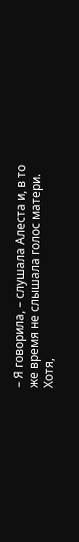– Я говорила, – слушала Алеста и, в то же время не слышала голос матери. Хотя,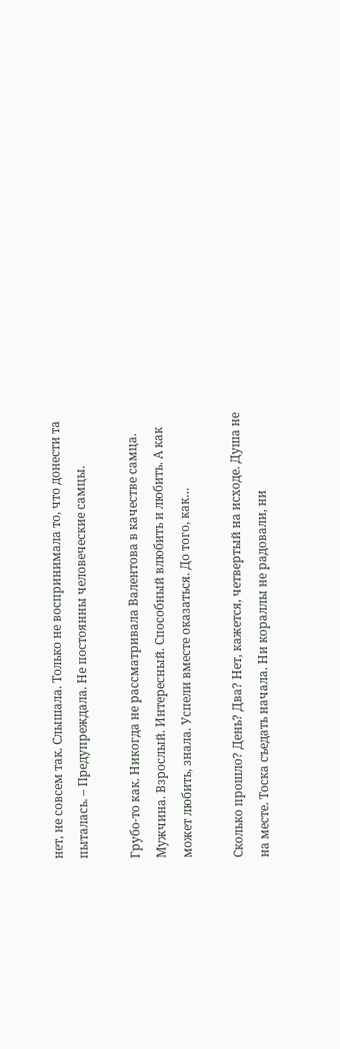нет, не совсем так. Слышала. Только не воспринимала то, что донести та пыталась. – Предупреждала. Не постоянны человеческие самцы.

Грубо-то как. Никогда не рассматривала Валентова в качестве самца. Мужчина. Взрослый. Интересный. Способный влюбить и любить. А как может любить, знала. Успели вместе оказаться. До того, как…

Сколько прошло? День? Два? Нет, кажется, четвертый на исходе. Душа не на месте. Тоска съедать начала. Ни кораллы не радовали, ни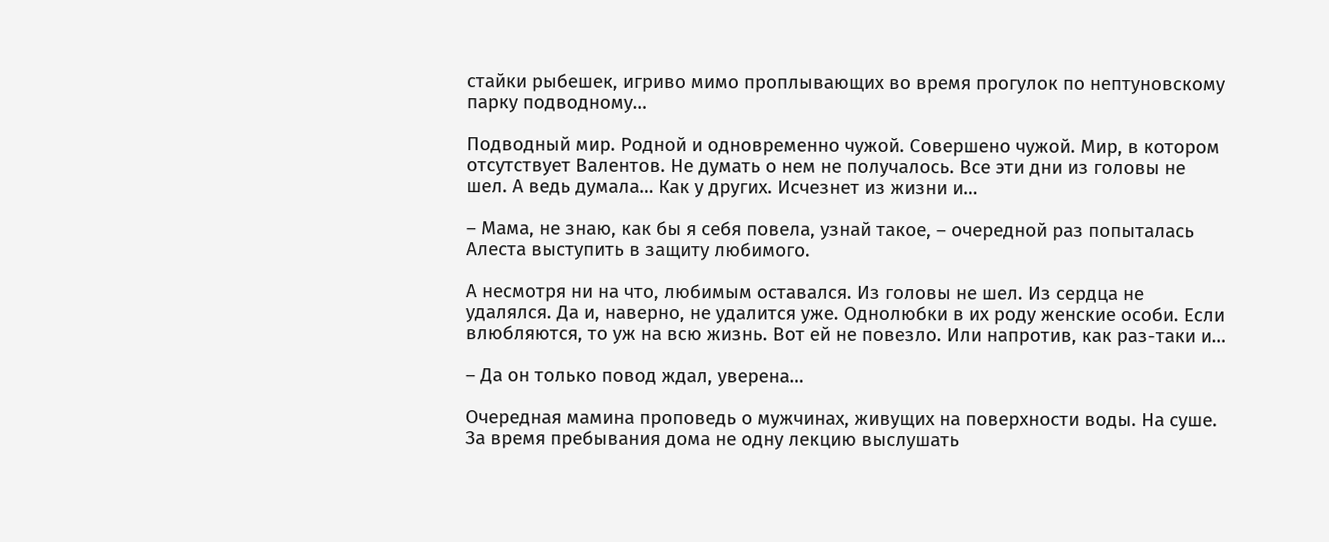стайки рыбешек, игриво мимо проплывающих во время прогулок по нептуновскому парку подводному…

Подводный мир. Родной и одновременно чужой. Совершено чужой. Мир, в котором отсутствует Валентов. Не думать о нем не получалось. Все эти дни из головы не шел. А ведь думала… Как у других. Исчезнет из жизни и…

– Мама, не знаю, как бы я себя повела, узнай такое, – очередной раз попыталась Алеста выступить в защиту любимого.

А несмотря ни на что, любимым оставался. Из головы не шел. Из сердца не удалялся. Да и, наверно, не удалится уже. Однолюбки в их роду женские особи. Если влюбляются, то уж на всю жизнь. Вот ей не повезло. Или напротив, как раз-таки и…

– Да он только повод ждал, уверена…

Очередная мамина проповедь о мужчинах, живущих на поверхности воды. На суше. За время пребывания дома не одну лекцию выслушать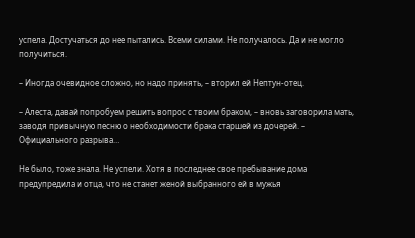успела. Достучаться до нее пытались. Всеми силами. Не получалось. Да и не могло получиться.

– Иногда очевидное сложно, но надо принять, – вторил ей Нептун-отец.

– Алеста, давай попробуем решить вопрос с твоим браком, – вновь заговорила мать, заводя привычную песню о необходимости брака старшей из дочерей. – Официального разрыва…

Не было, тоже знала. Не успели. Хотя в последнее свое пребывание дома предупредила и отца, что не станет женой выбранного ей в мужья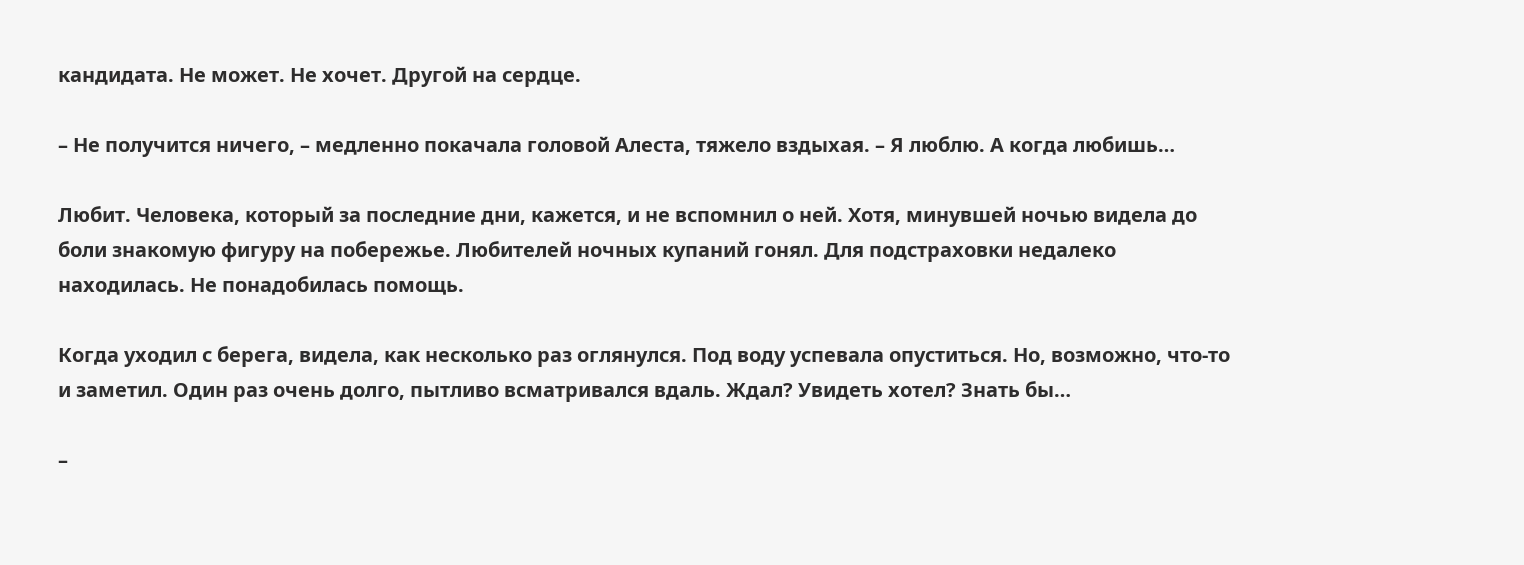кандидата. Не может. Не хочет. Другой на сердце.

– Не получится ничего, – медленно покачала головой Алеста, тяжело вздыхая. – Я люблю. А когда любишь…

Любит. Человека, который за последние дни, кажется, и не вспомнил о ней. Хотя, минувшей ночью видела до боли знакомую фигуру на побережье. Любителей ночных купаний гонял. Для подстраховки недалеко находилась. Не понадобилась помощь.

Когда уходил с берега, видела, как несколько раз оглянулся. Под воду успевала опуститься. Но, возможно, что-то и заметил. Один раз очень долго, пытливо всматривался вдаль. Ждал? Увидеть хотел? Знать бы…

–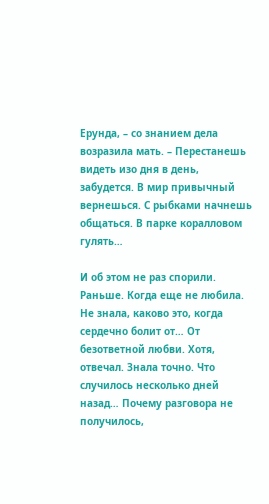Ерунда, – со знанием дела возразила мать. – Перестанешь видеть изо дня в день, забудется. В мир привычный вернешься. С рыбками начнешь общаться. В парке коралловом гулять…

И об этом не раз спорили. Раньше. Когда еще не любила. Не знала, каково это, когда сердечно болит от… От безответной любви. Хотя, отвечал. Знала точно. Что случилось несколько дней назад… Почему разговора не получилось,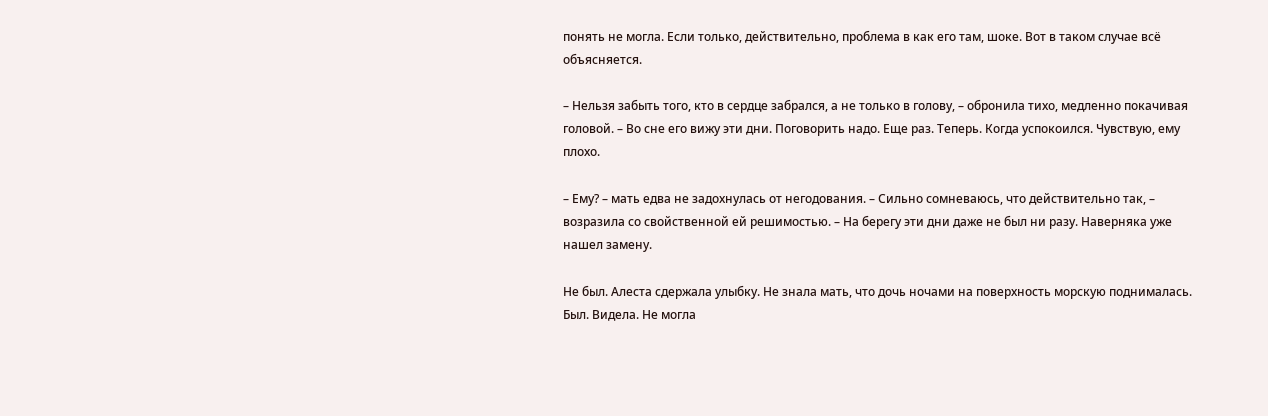понять не могла. Если только, действительно, проблема в как его там, шоке. Вот в таком случае всё объясняется.

– Нельзя забыть того, кто в сердце забрался, а не только в голову, – обронила тихо, медленно покачивая головой. – Во сне его вижу эти дни. Поговорить надо. Еще раз. Теперь. Когда успокоился. Чувствую, ему плохо.

– Ему? – мать едва не задохнулась от негодования. – Сильно сомневаюсь, что действительно так, – возразила со свойственной ей решимостью. – На берегу эти дни даже не был ни разу. Наверняка уже нашел замену.

Не был. Алеста сдержала улыбку. Не знала мать, что дочь ночами на поверхность морскую поднималась. Был. Видела. Не могла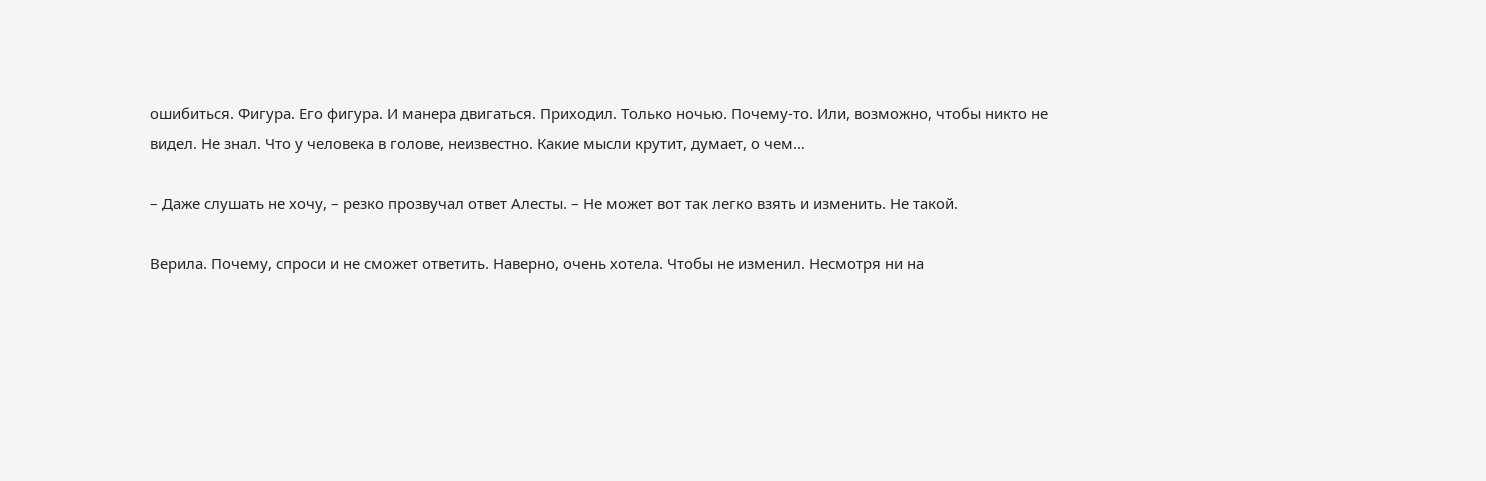ошибиться. Фигура. Его фигура. И манера двигаться. Приходил. Только ночью. Почему-то. Или, возможно, чтобы никто не видел. Не знал. Что у человека в голове, неизвестно. Какие мысли крутит, думает, о чем…

– Даже слушать не хочу, – резко прозвучал ответ Алесты. – Не может вот так легко взять и изменить. Не такой.

Верила. Почему, спроси и не сможет ответить. Наверно, очень хотела. Чтобы не изменил. Несмотря ни на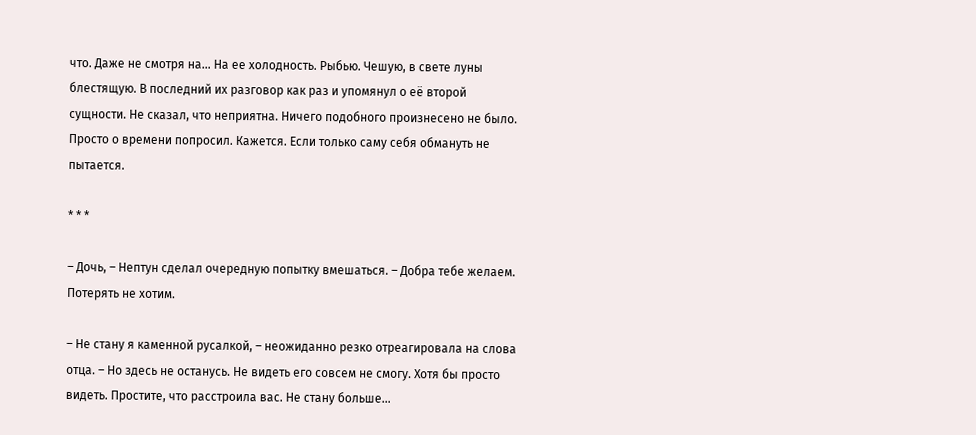что. Даже не смотря на… На ее холодность. Рыбью. Чешую, в свете луны блестящую. В последний их разговор как раз и упомянул о её второй сущности. Не сказал, что неприятна. Ничего подобного произнесено не было. Просто о времени попросил. Кажется. Если только саму себя обмануть не пытается.

* * *

– Дочь, – Нептун сделал очередную попытку вмешаться. – Добра тебе желаем. Потерять не хотим.

– Не стану я каменной русалкой, – неожиданно резко отреагировала на слова отца. – Но здесь не останусь. Не видеть его совсем не смогу. Хотя бы просто видеть. Простите, что расстроила вас. Не стану больше…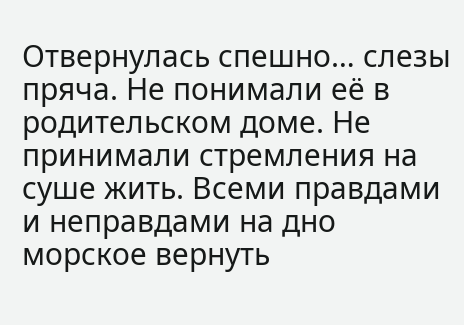Отвернулась спешно… слезы пряча. Не понимали её в родительском доме. Не принимали стремления на суше жить. Всеми правдами и неправдами на дно морское вернуть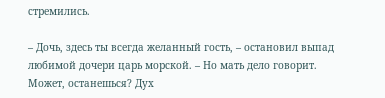стремились.

– Дочь, здесь ты всегда желанный гость, – остановил выпад любимой дочери царь морской. – Но мать дело говорит. Может, останешься? Дух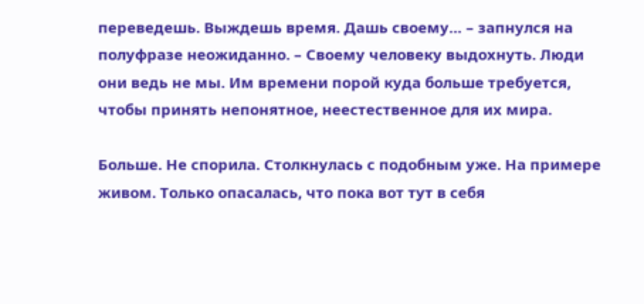переведешь. Выждешь время. Дашь своему… – запнулся на полуфразе неожиданно. – Своему человеку выдохнуть. Люди они ведь не мы. Им времени порой куда больше требуется, чтобы принять непонятное, неестественное для их мира.

Больше. Не спорила. Столкнулась с подобным уже. На примере живом. Только опасалась, что пока вот тут в себя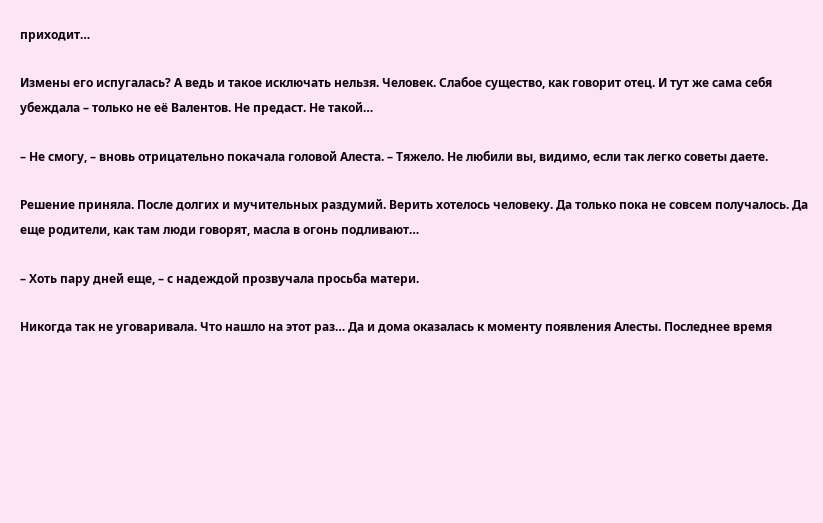приходит…

Измены его испугалась? А ведь и такое исключать нельзя. Человек. Слабое существо, как говорит отец. И тут же сама себя убеждала – только не её Валентов. Не предаст. Не такой…

– Не смогу, – вновь отрицательно покачала головой Алеста. – Тяжело. Не любили вы, видимо, если так легко советы даете.

Решение приняла. После долгих и мучительных раздумий. Верить хотелось человеку. Да только пока не совсем получалось. Да еще родители, как там люди говорят, масла в огонь подливают…

– Хоть пару дней еще, – с надеждой прозвучала просьба матери.

Никогда так не уговаривала. Что нашло на этот раз… Да и дома оказалась к моменту появления Алесты. Последнее время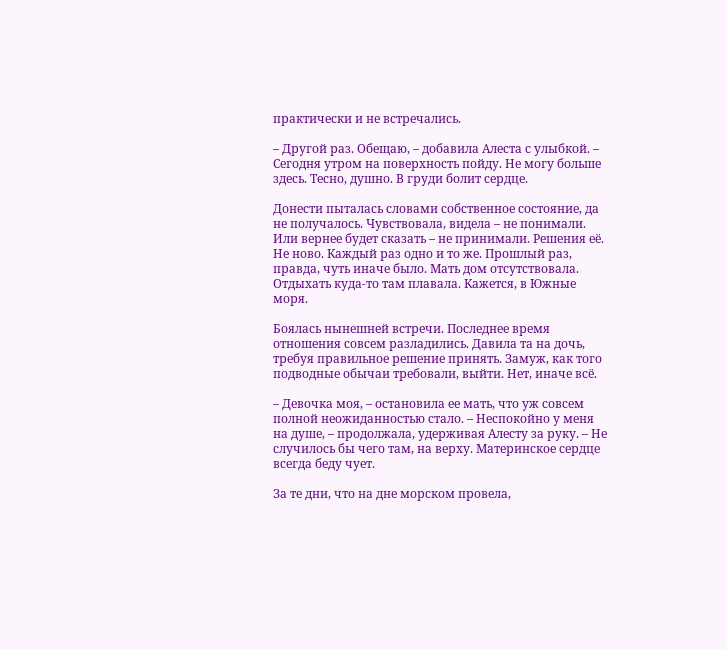практически и не встречались.

– Другой раз. Обещаю, – добавила Алеста с улыбкой. – Сегодня утром на поверхность пойду. Не могу больше здесь. Тесно, душно. В груди болит сердце.

Донести пыталась словами собственное состояние, да не получалось. Чувствовала, видела – не понимали. Или вернее будет сказать – не принимали. Решения её. Не ново. Каждый раз одно и то же. Прошлый раз, правда, чуть иначе было. Мать дом отсутствовала. Отдыхать куда-то там плавала. Кажется, в Южные моря.

Боялась нынешней встречи. Последнее время отношения совсем разладились. Давила та на дочь, требуя правильное решение принять. Замуж, как того подводные обычаи требовали, выйти. Нет, иначе всё.

– Девочка моя, – остановила ее мать, что уж совсем полной неожиданностью стало. – Неспокойно у меня на душе, – продолжала, удерживая Алесту за руку. – Не случилось бы чего там, на верху. Материнское сердце всегда беду чует.

За те дни, что на дне морском провела,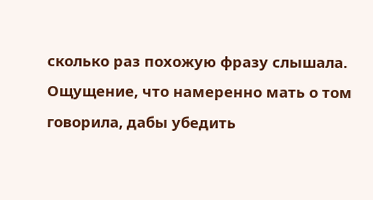сколько раз похожую фразу слышала. Ощущение, что намеренно мать о том говорила, дабы убедить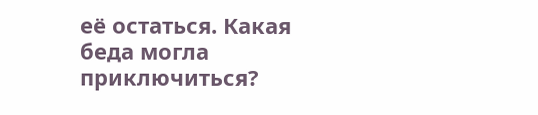её остаться. Какая беда могла приключиться?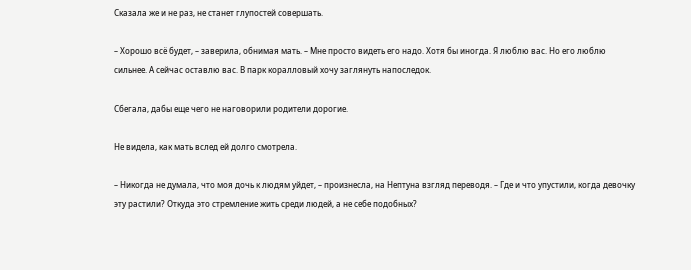Сказала же и не раз, не станет глупостей совершать.

– Хорошо всё будет, – заверила, обнимая мать. – Мне просто видеть его надо. Хотя бы иногда. Я люблю вас. Но его люблю сильнее. А сейчас оставлю вас. В парк коралловый хочу заглянуть напоследок.

Сбегала, дабы еще чего не наговорили родители дорогие.

Не видела, как мать вслед ей долго смотрела.

– Никогда не думала, что моя дочь к людям уйдет, – произнесла, на Нептуна взгляд переводя. – Где и что упустили, когда девочку эту растили? Откуда это стремление жить среди людей, а не себе подобных?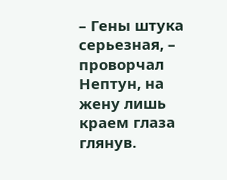– Гены штука серьезная, – проворчал Нептун, на жену лишь краем глаза глянув.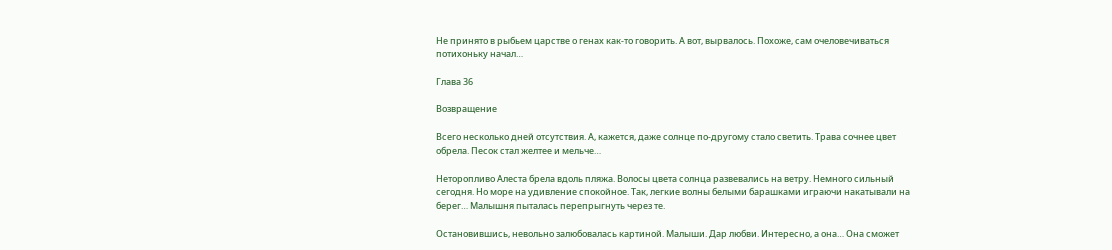Не принято в рыбьем царстве о генах как-то говорить. А вот, вырвалось. Похоже, сам очеловечиваться потихоньку начал…

Глава 36

Возвращение

Всего несколько дней отсутствия. А, кажется, даже солнце по-другому стало светить. Трава сочнее цвет обрела. Песок стал желтее и мельче…

Неторопливо Алеста брела вдоль пляжа. Волосы цвета солнца развевались на ветру. Немного сильный сегодня. Но море на удивление спокойное. Так, легкие волны белыми барашками играючи накатывали на берег… Малышня пыталась перепрыгнуть через те.

Остановившись, невольно залюбовалась картиной. Малыши. Дар любви. Интересно, а она… Она сможет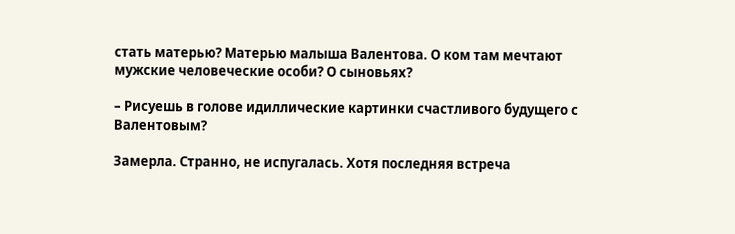стать матерью? Матерью малыша Валентова. О ком там мечтают мужские человеческие особи? О сыновьях?

– Рисуешь в голове идиллические картинки счастливого будущего с Валентовым?

Замерла. Странно, не испугалась. Хотя последняя встреча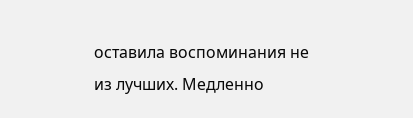оставила воспоминания не из лучших. Медленно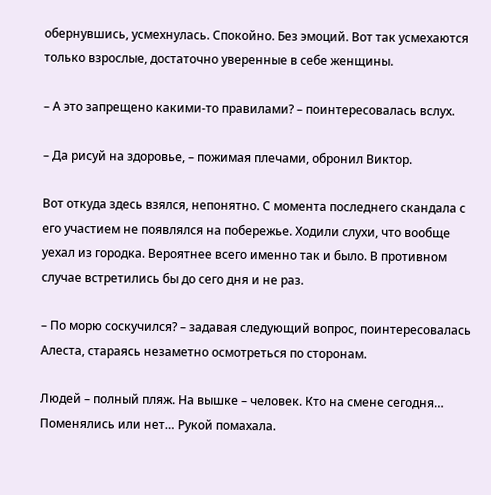обернувшись, усмехнулась. Спокойно. Без эмоций. Вот так усмехаются только взрослые, достаточно уверенные в себе женщины.

– А это запрещено какими-то правилами? – поинтересовалась вслух.

– Да рисуй на здоровье, – пожимая плечами, обронил Виктор.

Вот откуда здесь взялся, непонятно. С момента последнего скандала с его участием не появлялся на побережье. Ходили слухи, что вообще уехал из городка. Вероятнее всего именно так и было. В противном случае встретились бы до сего дня и не раз.

– По морю соскучился? – задавая следующий вопрос, поинтересовалась Алеста, стараясь незаметно осмотреться по сторонам.

Людей – полный пляж. На вышке – человек. Кто на смене сегодня… Поменялись или нет… Рукой помахала.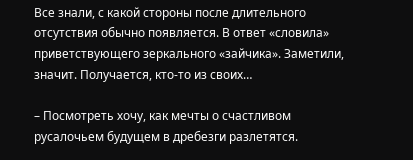Все знали, с какой стороны после длительного отсутствия обычно появляется. В ответ «словила» приветствующего зеркального «зайчика». Заметили, значит. Получается, кто-то из своих…

– Посмотреть хочу, как мечты о счастливом русалочьем будущем в дребезги разлетятся.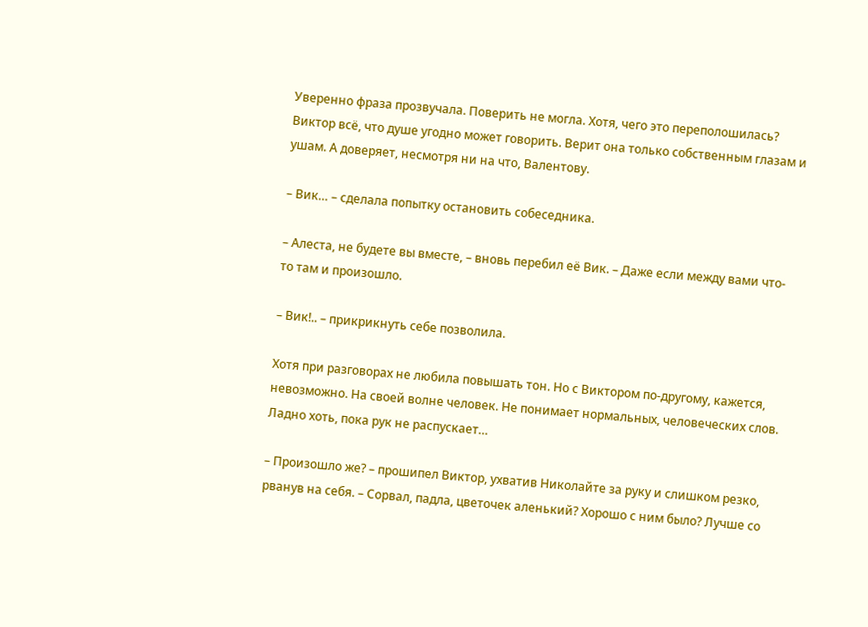Уверенно фраза прозвучала. Поверить не могла. Хотя, чего это переполошилась? Виктор всё, что душе угодно может говорить. Верит она только собственным глазам и ушам. А доверяет, несмотря ни на что, Валентову.

– Вик… – сделала попытку остановить собеседника.

– Алеста, не будете вы вместе, – вновь перебил её Вик. – Даже если между вами что-то там и произошло.

– Вик!.. – прикрикнуть себе позволила.

Хотя при разговорах не любила повышать тон. Но с Виктором по-другому, кажется, невозможно. На своей волне человек. Не понимает нормальных, человеческих слов. Ладно хоть, пока рук не распускает…

– Произошло же? – прошипел Виктор, ухватив Николайте за руку и слишком резко, рванув на себя. – Сорвал, падла, цветочек аленький? Хорошо с ним было? Лучше со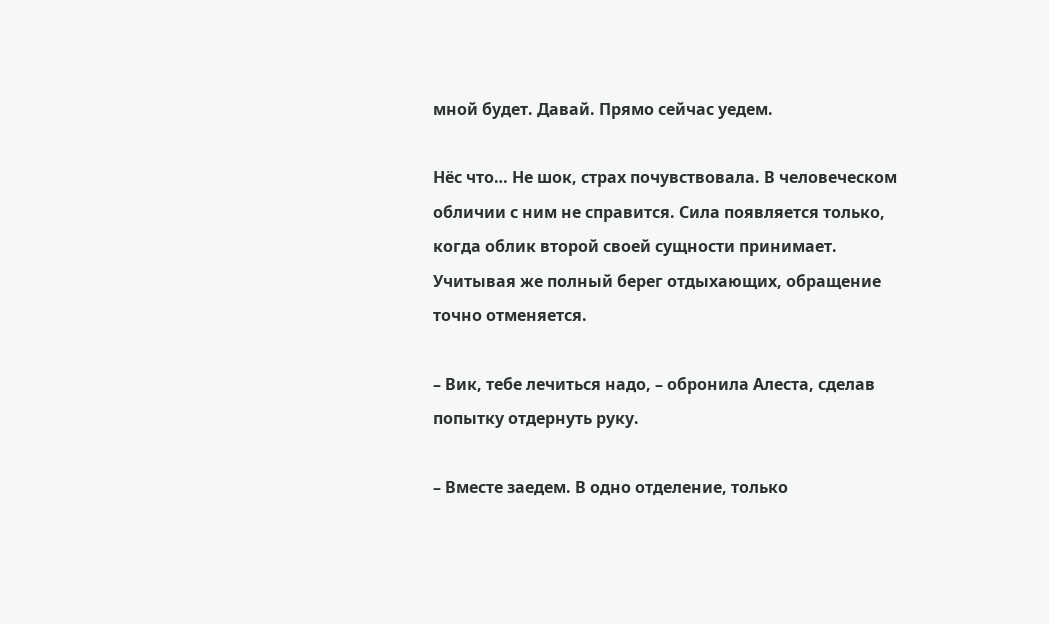мной будет. Давай. Прямо сейчас уедем.

Нёс что… Не шок, страх почувствовала. В человеческом обличии с ним не справится. Сила появляется только, когда облик второй своей сущности принимает. Учитывая же полный берег отдыхающих, обращение точно отменяется.

– Вик, тебе лечиться надо, – обронила Алеста, сделав попытку отдернуть руку.

– Вместе заедем. В одно отделение, только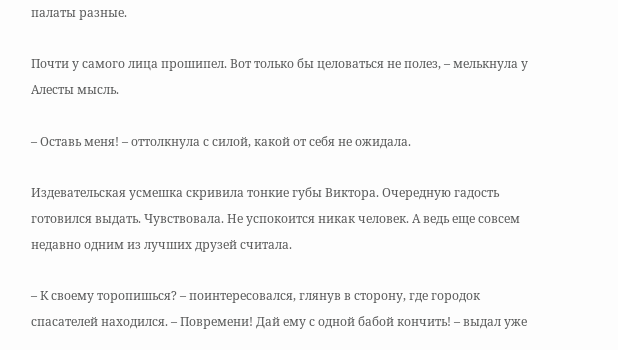палаты разные.

Почти у самого лица прошипел. Вот только бы целоваться не полез, – мелькнула у Алесты мысль.

– Оставь меня! – оттолкнула с силой, какой от себя не ожидала.

Издевательская усмешка скривила тонкие губы Виктора. Очередную гадость готовился выдать. Чувствовала. Не успокоится никак человек. А ведь еще совсем недавно одним из лучших друзей считала.

– К своему торопишься? – поинтересовался, глянув в сторону, где городок спасателей находился. – Повремени! Дай ему с одной бабой кончить! – выдал уже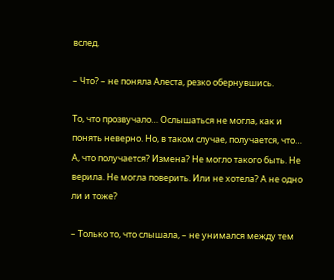вслед.

– Что? – не поняла Алеста, резко обернувшись.

То, что прозвучало… Ослышаться не могла, как и понять неверно. Но, в таком случае, получается, что… А, что получается? Измена? Не могло такого быть. Не верила. Не могла поверить. Или не хотела? А не одно ли и тоже?

– Только то, что слышала, – не унимался между тем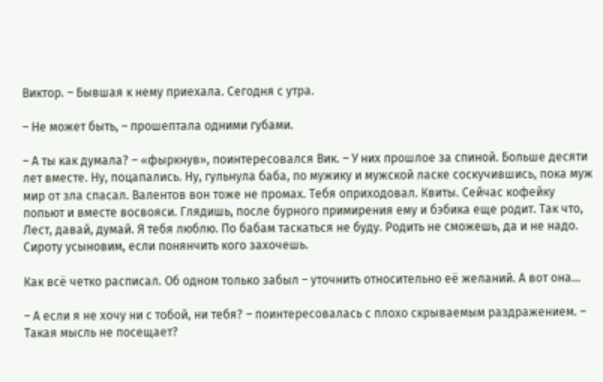Виктор. – Бывшая к нему приехала. Сегодня с утра.

– Не может быть, – прошептала одними губами.

– А ты как думала? – «фыркнув», поинтересовался Вик. – У них прошлое за спиной. Больше десяти лет вместе. Ну, поцапались. Ну, гульнула баба, по мужику и мужской ласке соскучившись, пока муж мир от зла спасал. Валентов вон тоже не промах. Тебя оприходовал. Квиты. Сейчас кофейку попьют и вместе восвояси. Глядишь, после бурного примирения ему и бэбика еще родит. Так что, Лест, давай, думай. Я тебя люблю. По бабам таскаться не буду. Родить не сможешь, да и не надо. Сироту усыновим, если понянчить кого захочешь.

Как всё четко расписал. Об одном только забыл – уточнить относительно её желаний. А вот она…

– А если я не хочу ни с тобой, ни тебя? – поинтересовалась с плохо скрываемым раздражением. – Такая мысль не посещает?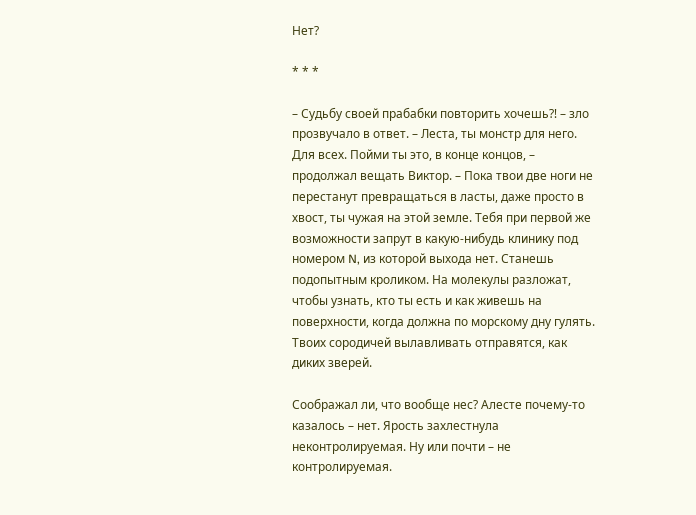Нет?

* * *

– Судьбу своей прабабки повторить хочешь⁈ – зло прозвучало в ответ. – Леста, ты монстр для него. Для всех. Пойми ты это, в конце концов, – продолжал вещать Виктор. – Пока твои две ноги не перестанут превращаться в ласты, даже просто в хвост, ты чужая на этой земле. Тебя при первой же возможности запрут в какую-нибудь клинику под номером N, из которой выхода нет. Станешь подопытным кроликом. На молекулы разложат, чтобы узнать, кто ты есть и как живешь на поверхности, когда должна по морскому дну гулять. Твоих сородичей вылавливать отправятся, как диких зверей.

Соображал ли, что вообще нес? Алесте почему-то казалось – нет. Ярость захлестнула неконтролируемая. Ну или почти – не контролируемая.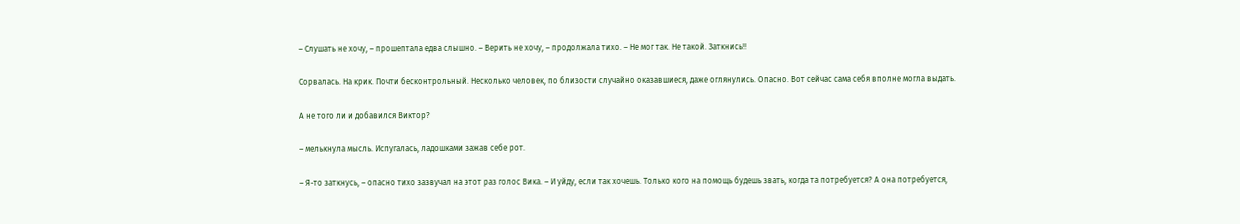– Слушать не хочу, – прошептала едва слышно. – Верить не хочу, – продолжала тихо. – Не мог так. Не такой. Заткнись!!

Сорвалась. На крик. Почти бесконтрольный. Несколько человек, по близости случайно оказавшиеся, даже оглянулись. Опасно. Вот сейчас сама себя вполне могла выдать.

А не того ли и добавился Виктор?

– мелькнула мысль. Испугалась, ладошками зажав себе рот.

– Я-то заткнусь, – опасно тихо зазвучал на этот раз голос Вика. – И уйду, если так хочешь. Только кого на помощь будешь звать, когда та потребуется? А она потребуется,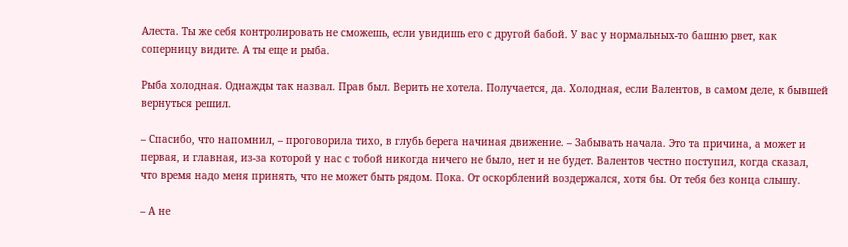Алеста. Ты же себя контролировать не сможешь, если увидишь его с другой бабой. У вас у нормальных-то башню рвет, как соперницу видите. А ты еще и рыба.

Рыба холодная. Однажды так назвал. Прав был. Верить не хотела. Получается, да. Холодная, если Валентов, в самом деле, к бывшей вернуться решил.

– Спасибо, что напомнил, – проговорила тихо, в глубь берега начиная движение. – Забывать начала. Это та причина, а может и первая, и главная, из-за которой у нас с тобой никогда ничего не было, нет и не будет. Валентов честно поступил, когда сказал, что время надо меня принять, что не может быть рядом. Пока. От оскорблений воздержался, хотя бы. От тебя без конца слышу.

– А не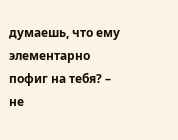думаешь, что ему элементарно пофиг на тебя? – не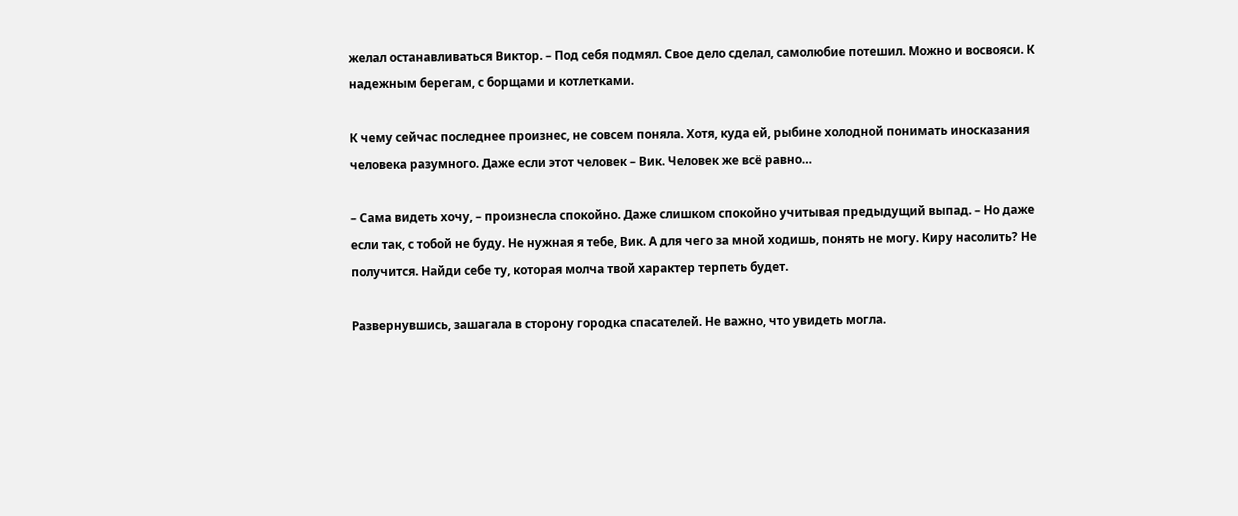желал останавливаться Виктор. – Под себя подмял. Свое дело сделал, самолюбие потешил. Можно и восвояси. К надежным берегам, с борщами и котлетками.

К чему сейчас последнее произнес, не совсем поняла. Хотя, куда ей, рыбине холодной понимать иносказания человека разумного. Даже если этот человек – Вик. Человек же всё равно…

– Сама видеть хочу, – произнесла спокойно. Даже слишком спокойно учитывая предыдущий выпад. – Но даже если так, с тобой не буду. Не нужная я тебе, Вик. А для чего за мной ходишь, понять не могу. Киру насолить? Не получится. Найди себе ту, которая молча твой характер терпеть будет.

Развернувшись, зашагала в сторону городка спасателей. Не важно, что увидеть могла.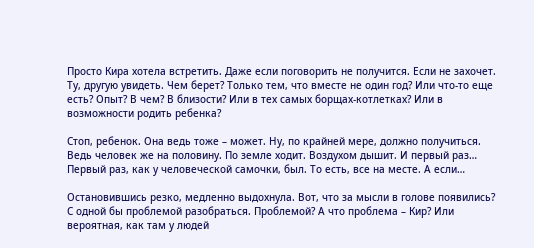Просто Кира хотела встретить. Даже если поговорить не получится. Если не захочет. Ту, другую увидеть. Чем берет? Только тем, что вместе не один год? Или что-то еще есть? Опыт? В чем? В близости? Или в тех самых борщах-котлетках? Или в возможности родить ребенка?

Стоп, ребенок. Она ведь тоже – может. Ну, по крайней мере, должно получиться. Ведь человек же на половину. По земле ходит. Воздухом дышит. И первый раз… Первый раз, как у человеческой самочки, был. То есть, все на месте. А если…

Остановившись резко, медленно выдохнула. Вот, что за мысли в голове появились? С одной бы проблемой разобраться. Проблемой? А что проблема – Кир? Или вероятная, как там у людей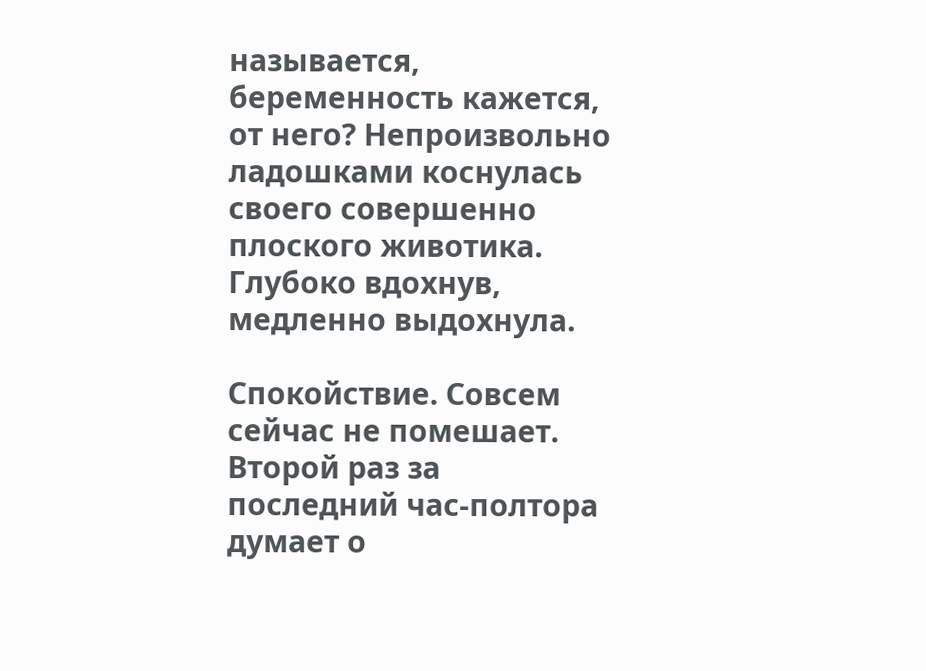называется, беременность кажется, от него? Непроизвольно ладошками коснулась своего совершенно плоского животика. Глубоко вдохнув, медленно выдохнула.

Спокойствие. Совсем сейчас не помешает. Второй раз за последний час-полтора думает о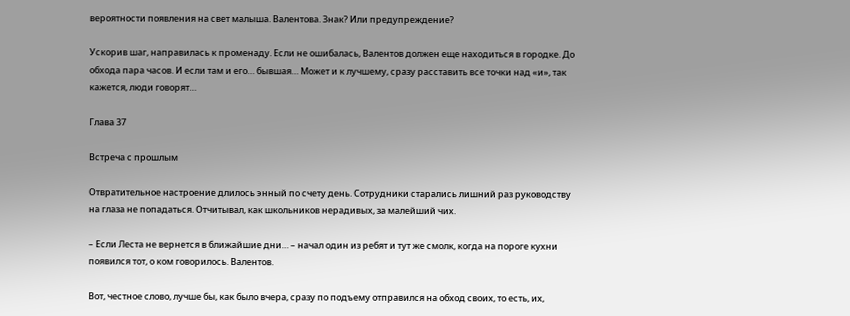вероятности появления на свет малыша. Валентова. Знак? Или предупреждение?

Ускорив шаг, направилась к променаду. Если не ошибалась, Валентов должен еще находиться в городке. До обхода пара часов. И если там и его… бывшая… Может и к лучшему, сразу расставить все точки над «и», так кажется, люди говорят…

Глава 37

Встреча с прошлым

Отвратительное настроение длилось энный по счету день. Сотрудники старались лишний раз руководству на глаза не попадаться. Отчитывал, как школьников нерадивых, за малейший чих.

– Если Леста не вернется в ближайшие дни… – начал один из ребят и тут же смолк, когда на пороге кухни появился тот, о ком говорилось. Валентов.

Вот, честное слово, лучше бы, как было вчера, сразу по подъему отправился на обход своих, то есть, их,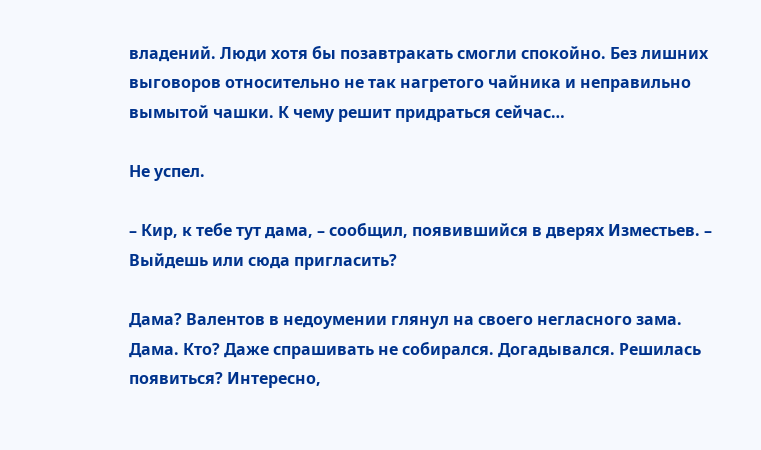владений. Люди хотя бы позавтракать смогли спокойно. Без лишних выговоров относительно не так нагретого чайника и неправильно вымытой чашки. К чему решит придраться сейчас…

Не успел.

– Кир, к тебе тут дама, – сообщил, появившийся в дверях Изместьев. – Выйдешь или сюда пригласить?

Дама? Валентов в недоумении глянул на своего негласного зама. Дама. Кто? Даже спрашивать не собирался. Догадывался. Решилась появиться? Интересно,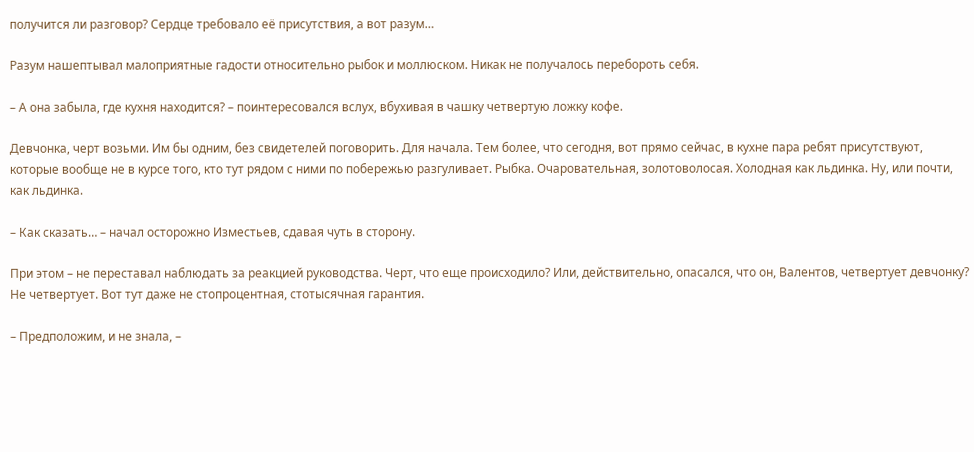получится ли разговор? Сердце требовало её присутствия, а вот разум…

Разум нашептывал малоприятные гадости относительно рыбок и моллюском. Никак не получалось перебороть себя.

– А она забыла, где кухня находится? – поинтересовался вслух, вбухивая в чашку четвертую ложку кофе.

Девчонка, черт возьми. Им бы одним, без свидетелей поговорить. Для начала. Тем более, что сегодня, вот прямо сейчас, в кухне пара ребят присутствуют, которые вообще не в курсе того, кто тут рядом с ними по побережью разгуливает. Рыбка. Очаровательная, золотоволосая. Холодная как льдинка. Ну, или почти, как льдинка.

– Как сказать… – начал осторожно Изместьев, сдавая чуть в сторону.

При этом – не переставал наблюдать за реакцией руководства. Черт, что еще происходило? Или, действительно, опасался, что он, Валентов, четвертует девчонку? Не четвертует. Вот тут даже не стопроцентная, стотысячная гарантия.

– Предположим, и не знала, –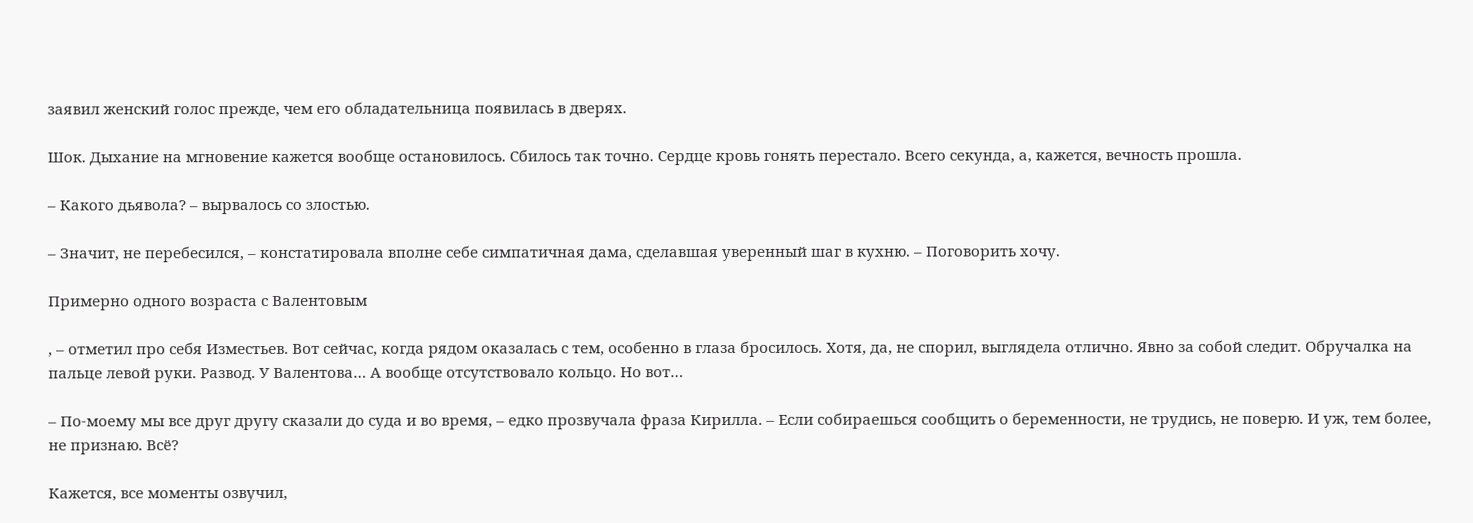заявил женский голос прежде, чем его обладательница появилась в дверях.

Шок. Дыхание на мгновение кажется вообще остановилось. Сбилось так точно. Сердце кровь гонять перестало. Всего секунда, а, кажется, вечность прошла.

– Какого дьявола? – вырвалось со злостью.

– Значит, не перебесился, – констатировала вполне себе симпатичная дама, сделавшая уверенный шаг в кухню. – Поговорить хочу.

Примерно одного возраста с Валентовым

, – отметил про себя Изместьев. Вот сейчас, когда рядом оказалась с тем, особенно в глаза бросилось. Хотя, да, не спорил, выглядела отлично. Явно за собой следит. Обручалка на пальце левой руки. Развод. У Валентова… А вообще отсутствовало кольцо. Но вот…

– По-моему мы все друг другу сказали до суда и во время, – едко прозвучала фраза Кирилла. – Если собираешься сообщить о беременности, не трудись, не поверю. И уж, тем более, не признаю. Всё?

Кажется, все моменты озвучил,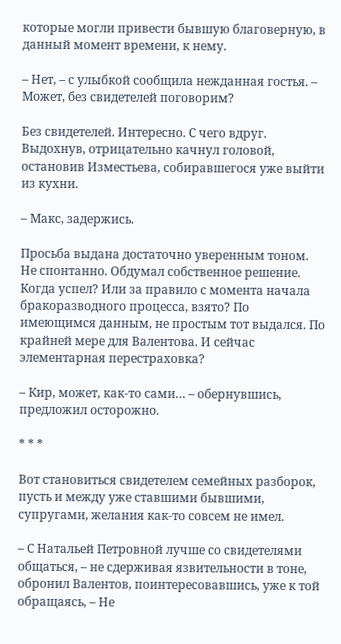которые могли привести бывшую благоверную, в данный момент времени, к нему.

– Нет, – с улыбкой сообщила нежданная гостья. – Может, без свидетелей поговорим?

Без свидетелей. Интересно. С чего вдруг. Выдохнув, отрицательно качнул головой, остановив Изместьева, собиравшегося уже выйти из кухни.

– Макс, задержись.

Просьба выдана достаточно уверенным тоном. Не спонтанно. Обдумал собственное решение. Когда успел? Или за правило с момента начала бракоразводного процесса, взято? По имеющимся данным, не простым тот выдался. По крайней мере для Валентова. И сейчас элементарная перестраховка?

– Кир, может, как-то сами… – обернувшись, предложил осторожно.

* * *

Вот становиться свидетелем семейных разборок, пусть и между уже ставшими бывшими, супругами, желания как-то совсем не имел.

– С Натальей Петровной лучше со свидетелями общаться, – не сдерживая язвительности в тоне, обронил Валентов, поинтересовавшись, уже к той обращаясь, – Не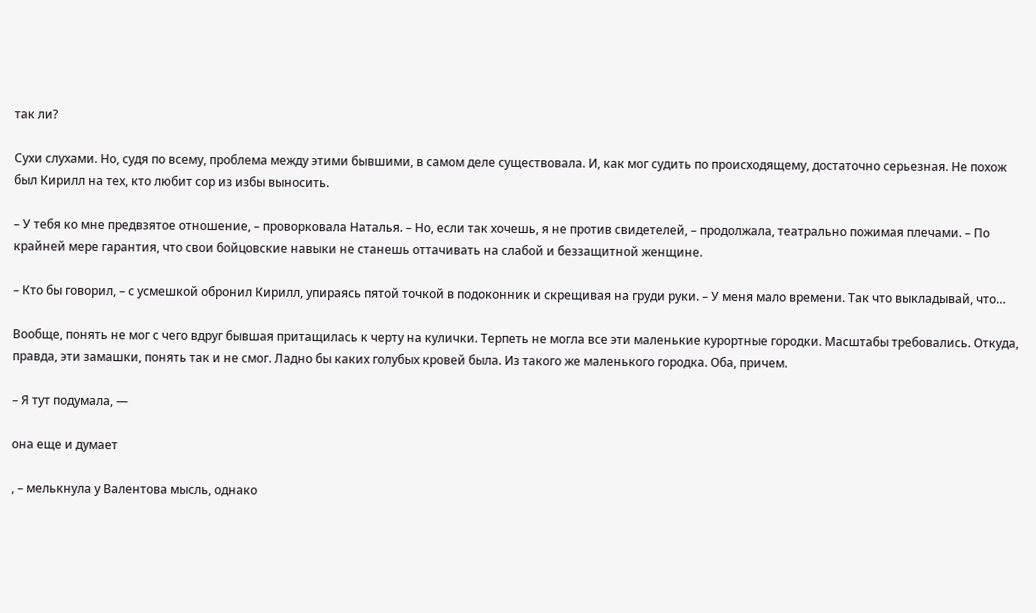так ли?

Сухи слухами. Но, судя по всему, проблема между этими бывшими, в самом деле существовала. И, как мог судить по происходящему, достаточно серьезная. Не похож был Кирилл на тех, кто любит сор из избы выносить.

– У тебя ко мне предвзятое отношение, – проворковала Наталья. – Но, если так хочешь, я не против свидетелей, – продолжала, театрально пожимая плечами. – По крайней мере гарантия, что свои бойцовские навыки не станешь оттачивать на слабой и беззащитной женщине.

– Кто бы говорил, – с усмешкой обронил Кирилл, упираясь пятой точкой в подоконник и скрещивая на груди руки. – У меня мало времени. Так что выкладывай, что…

Вообще, понять не мог с чего вдруг бывшая притащилась к черту на кулички. Терпеть не могла все эти маленькие курортные городки. Масштабы требовались. Откуда, правда, эти замашки, понять так и не смог. Ладно бы каких голубых кровей была. Из такого же маленького городка. Оба, причем.

– Я тут подумала, —

она еще и думает

, – мелькнула у Валентова мысль, однако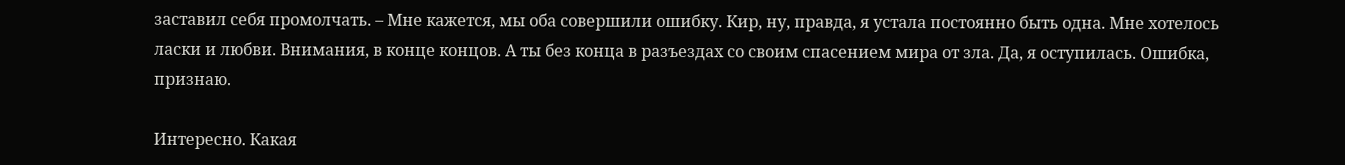заставил себя промолчать. – Мне кажется, мы оба совершили ошибку. Кир, ну, правда, я устала постоянно быть одна. Мне хотелось ласки и любви. Внимания, в конце концов. А ты без конца в разъездах со своим спасением мира от зла. Да, я оступилась. Ошибка, признаю.

Интересно. Какая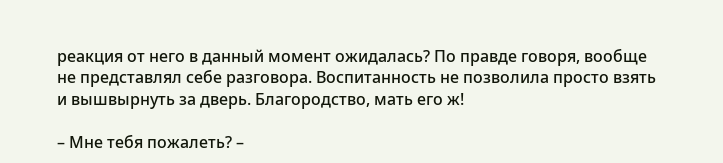реакция от него в данный момент ожидалась? По правде говоря, вообще не представлял себе разговора. Воспитанность не позволила просто взять и вышвырнуть за дверь. Благородство, мать его ж!

– Мне тебя пожалеть? –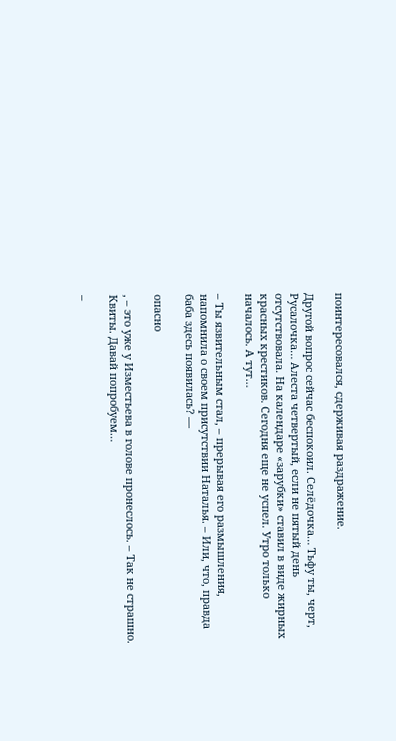поинтересовался, сдерживая раздражение.

Другой вопрос сейчас беспокоил. Селёдочка… Тьфу ты, черт, Русалочка… Алеста четвертый, если не пятый день отсутствовала. На календаре «зарубки» ставил в виде жирных красных крестиков. Сегодня еще не успел. Утро только началось. А тут…

– Ты язвительным стал, – прерывая его размышления, напомнила о своем присутствии Наталья. – Или, что, правда баба здесь появилась? —

опасно

, – это уже у Изместьева в голове пронеслось. – Так не страшно. Квиты. Давай попробуем…

–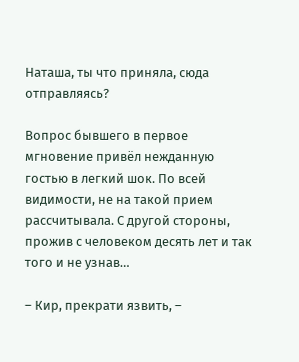Наташа, ты что приняла, сюда отправляясь?

Вопрос бывшего в первое мгновение привёл нежданную гостью в легкий шок. По всей видимости, не на такой прием рассчитывала. С другой стороны, прожив с человеком десять лет и так того и не узнав…

– Кир, прекрати язвить, –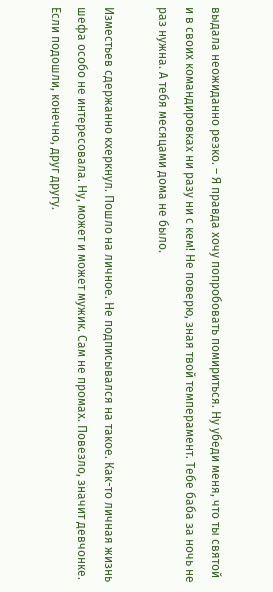выдала неожиданно резко. – Я правда хочу попробовать помириться. Ну убеди меня, что ты святой и в своих командировках ни разу ни с кем! Не поверю, зная твой темперамент. Тебе баба за ночь не раз нужна. А тебя месяцами дома не было.

Изместьев сдержанно кхеркнул. Пошло на личное. Не подписывался на такое. Как-то личная жизнь шефа особо не интересовала. Ну, может и может мужик. Сам не промах. Повезло, значит девчонке. Если подошли, конечно, друг другу.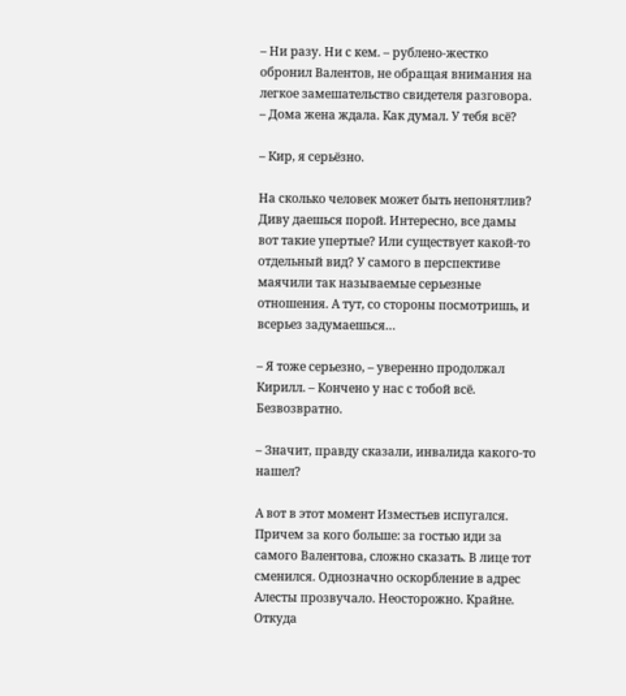– Ни разу. Ни с кем. – рублено-жестко обронил Валентов, не обращая внимания на легкое замешательство свидетеля разговора. – Дома жена ждала. Как думал. У тебя всё?

– Кир, я серьёзно.

На сколько человек может быть непонятлив? Диву даешься порой. Интересно, все дамы вот такие упертые? Или существует какой-то отдельный вид? У самого в перспективе маячили так называемые серьезные отношения. А тут, со стороны посмотришь, и всерьез задумаешься…

– Я тоже серьезно, – уверенно продолжал Кирилл. – Кончено у нас с тобой всё. Безвозвратно.

– Значит, правду сказали, инвалида какого-то нашел?

А вот в этот момент Изместьев испугался. Причем за кого больше: за гостью иди за самого Валентова, сложно сказать. В лице тот сменился. Однозначно оскорбление в адрес Алесты прозвучало. Неосторожно. Крайне. Откуда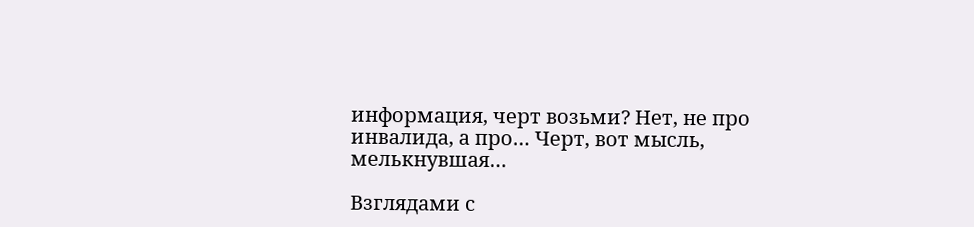информация, черт возьми? Нет, не про инвалида, а про… Черт, вот мысль, мелькнувшая…

Взглядами с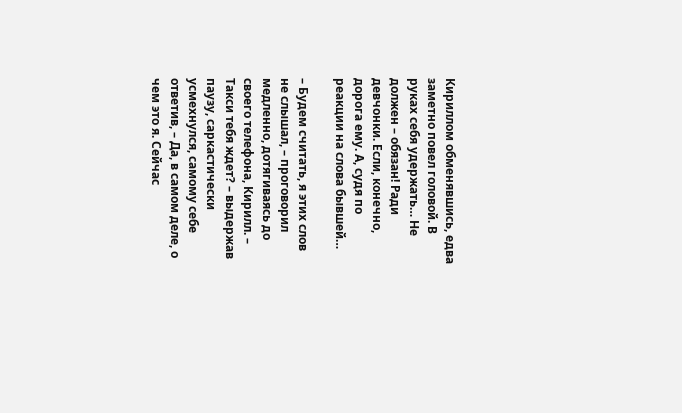Кириллом обменявшись, едва заметно повел головой. В руках себя удержать… Не должен – обязан! Ради девчонки. Если, конечно, дорога ему. А, судя по реакции на слова бывшей…

– Будем считать, я этих слов не слышал, – проговорил медленно, дотягиваясь до своего телефона, Кирилл. – Такси тебя ждет? – выдержав паузу, саркастически усмехнулся, самому себе ответив, – Да, в самом деле, о чем это я. Сейчас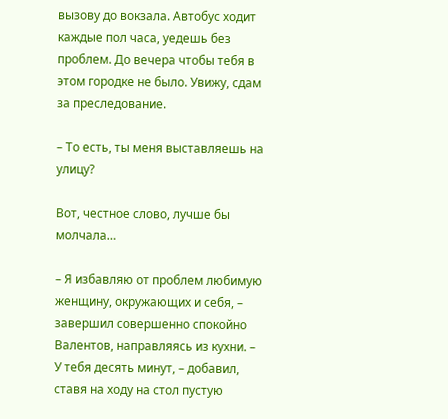вызову до вокзала. Автобус ходит каждые пол часа, уедешь без проблем. До вечера чтобы тебя в этом городке не было. Увижу, сдам за преследование.

– То есть, ты меня выставляешь на улицу?

Вот, честное слово, лучше бы молчала…

– Я избавляю от проблем любимую женщину, окружающих и себя, – завершил совершенно спокойно Валентов, направляясь из кухни. – У тебя десять минут, – добавил, ставя на ходу на стол пустую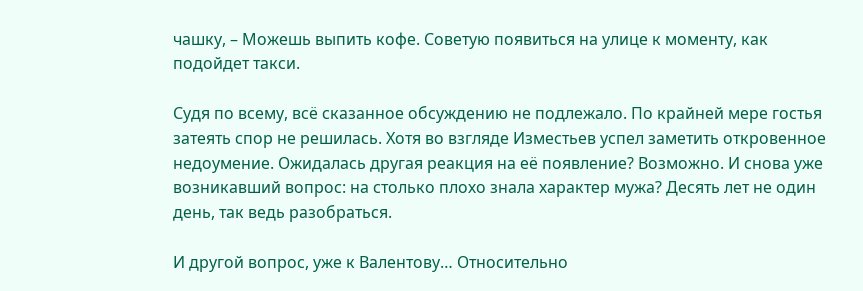чашку, – Можешь выпить кофе. Советую появиться на улице к моменту, как подойдет такси.

Судя по всему, всё сказанное обсуждению не подлежало. По крайней мере гостья затеять спор не решилась. Хотя во взгляде Изместьев успел заметить откровенное недоумение. Ожидалась другая реакция на её появление? Возможно. И снова уже возникавший вопрос: на столько плохо знала характер мужа? Десять лет не один день, так ведь разобраться.

И другой вопрос, уже к Валентову… Относительно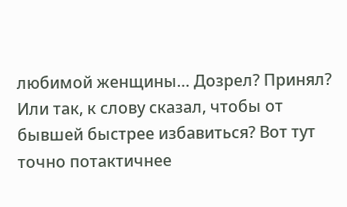любимой женщины… Дозрел? Принял? Или так, к слову сказал, чтобы от бывшей быстрее избавиться? Вот тут точно потактичнее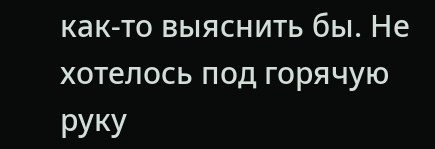как-то выяснить бы. Не хотелось под горячую руку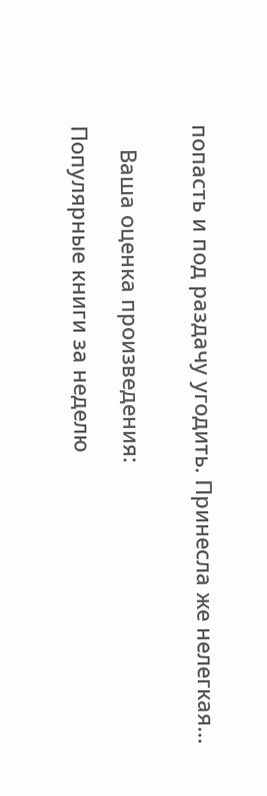попасть и под раздачу угодить. Принесла же нелегкая…


    Ваша оценка произведения:

Популярные книги за неделю